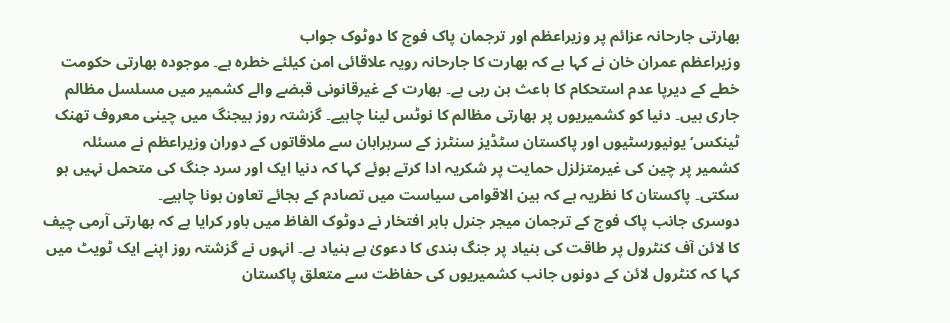بھارتی جارحانہ عزائم پر وزیراعظم اور ترجمان پاک فوج کا دوٹوک جواب
وزیراعظم عمران خان نے کہا ہے کہ بھارت کا جارحانہ رویہ علاقائی امن کیلئے خطرہ ہے۔ موجودہ بھارتی حکومت خطے کے دیرپا عدم استحکام کا باعث بن رہی ہے۔ بھارت کے غیرقانونی قبضے والے کشمیر میں مسلسل مظالم جاری ہیں۔ دنیا کو کشمیریوں پر بھارتی مظالم کا نوٹس لینا چاہیے۔ گزشتہ روز بیجنگ میں چینی معروف تھنک ٹینکس‘ یونیورسٹیوں اور پاکستان سٹڈیز سنٹرز کے سربراہان سے ملاقاتوں کے دوران وزیراعظم نے مسئلہ کشمیر پر چین کی غیرمتزلزل حمایت پر شکریہ ادا کرتے ہوئے کہا کہ دنیا ایک اور سرد جنگ کی متحمل نہیں ہو سکتی۔ پاکستان کا نظریہ ہے کہ بین الاقوامی سیاست میں تصادم کے بجائے تعاون ہونا چاہیے۔
دوسری جانب پاک فوج کے ترجمان میجر جنرل بابر افتخار نے دوٹوک الفاظ میں باور کرایا ہے کہ بھارتی آرمی چیف کا لائن آف کنٹرول پر طاقت کی بنیاد پر جنگ بندی کا دعویٰ بے بنیاد ہے۔ انہوں نے گزشتہ روز اپنے ایک ٹویٹ میں کہا کہ کنٹرول لائن کے دونوں جانب کشمیریوں کی حفاظت سے متعلق پاکستان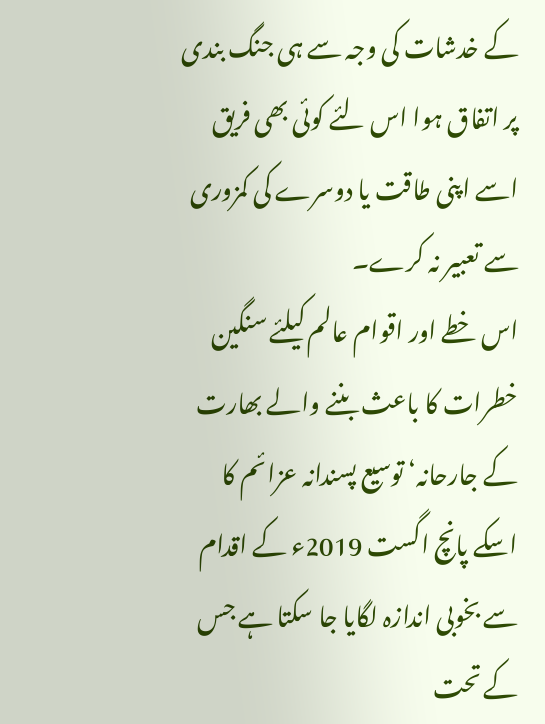کے خدشات کی وجہ سے ہی جنگ بندی پر اتفاق ہوا اس لئے کوئی بھی فریق اسے اپنی طاقت یا دوسرے کی کمزوری سے تعبیر نہ کرے۔
اس خطے اور اقوام عالم کیلئے سنگین خطرات کا باعث بننے والے بھارت کے جارحانہ‘ توسیع پسندانہ عزائم کا اسکے پانچ اگست 2019ء کے اقدام سے بخوبی اندازہ لگایا جا سکتا ہے جس کے تحت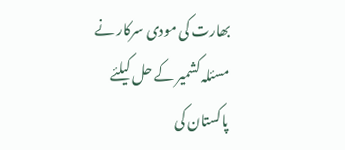بھارت کی مودی سرکار نے مسئلہ کشمیر کے حل کیلئے پاکستان کی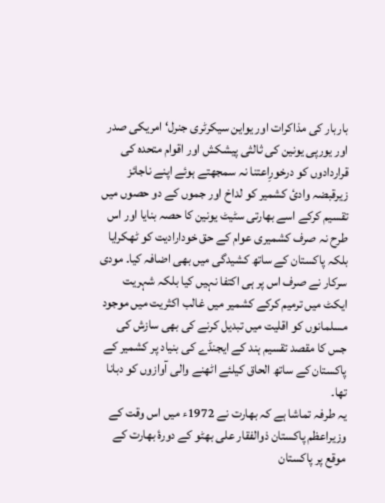باربار کی مذاکرات اور یواین سیکرٹری جنرل‘ امریکی صدر اور یورپی یونین کی ثالثی پیشکش اور اقوام متحدہ کی قراردادوں کو درخورِاعتنا نہ سمجھتے ہوئے اپنے ناجائز زیرقبضہ وادیٔ کشمیر کو لداخ اور جموں کے دو حصوں میں تقسیم کرکے اسے بھارتی سٹیٹ یونین کا حصہ بنایا اور اس طرح نہ صرف کشمیری عوام کے حق خودارادیت کو ٹھکرایا بلکہ پاکستان کے ساتھ کشیدگی میں بھی اضافہ کیا۔ مودی سرکار نے صرف اس پر ہی اکتفا نہیں کیا بلکہ شہریت ایکٹ میں ترمیم کرکے کشمیر میں غالب اکثریت میں موجود مسلمانوں کو اقلیت میں تبدیل کرنے کی بھی سازش کی جس کا مقصد تقسیم ہند کے ایجنڈے کی بنیاد پر کشمیر کے پاکستان کے ساتھ الحاق کیلئے اٹھنے والی آوازوں کو دبانا تھا۔
یہ طرفہ تماشا ہے کہ بھارت نے 1972ء میں اس وقت کے وزیراعظم پاکستان ذوالفقار علی بھٹو کے دورۂ بھارت کے موقع پر پاکستان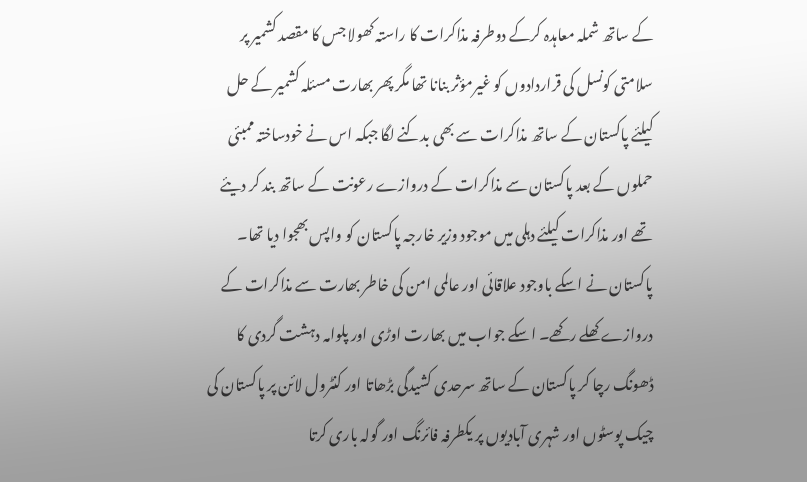کے ساتھ شملہ معاہدہ کرکے دوطرفہ مذاکرات کا راستہ کھولا جس کا مقصد کشمیر پر سلامتی کونسل کی قراردادوں کو غیرمؤثر بنانا تھا مگر پھر بھارت مسئلہ کشمیر کے حل کیلئے پاکستان کے ساتھ مذاکرات سے بھی بدکنے لگا جبکہ اس نے خودساختہ ممبئی حملوں کے بعد پاکستان سے مذاکرات کے دروازے رعونت کے ساتھ بند کر دیئے تھے اور مذاکرات کیلئے دہلی میں موجود وزیر خارجہ پاکستان کو واپس بھجوا دیا تھا۔ پاکستان نے اسکے باوجود علاقائی اور عالمی امن کی خاطر بھارت سے مذاکرات کے دروازے کھلے رکھے۔ اسکے جواب میں بھارت اوڑی اور پلوامہ دہشت گردی کا ڈھونگ رچا کر پاکستان کے ساتھ سرحدی کشیدگی بڑھاتا اور کنٹرول لائن پر پاکستان کی چیک پوسٹوں اور شہری آبادیوں پر یکطرفہ فائرنگ اور گولہ باری کرتا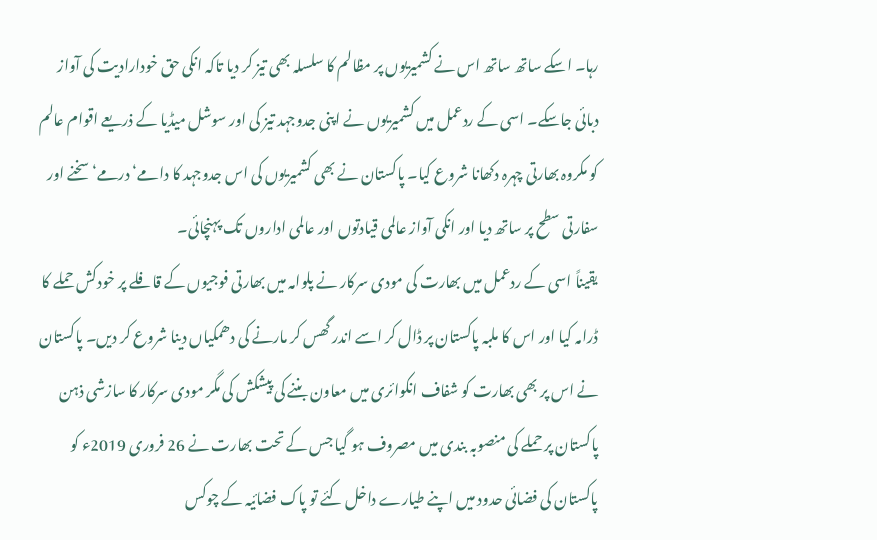رہا۔ اسکے ساتھ ساتھ اس نے کشمیریوں پر مظالم کا سلسلہ بھی تیز کر دیا تاکہ انکی حق خودارادیت کی آواز دبائی جاسکے۔ اسی کے ردعمل میں کشمیریوں نے اپنی جدوجہد تیز کی اور سوشل میڈیا کے ذریعے اقوام عالم کو مکروہ بھارتی چہرہ دکھانا شروع کیا۔ پاکستان نے بھی کشمیریوں کی اس جدوجہد کا دامے‘ درمے‘ سخنے اور سفارتی سطح پر ساتھ دیا اور انکی آواز عالمی قیادتوں اور عالمی اداروں تک پہنچائی۔
یقیناً اسی کے ردعمل میں بھارت کی مودی سرکار نے پلوامہ میں بھارتی فوجیوں کے قافلے پر خودکش حملے کا ڈرامہ کیا اور اس کا ملبہ پاکستان پر ڈال کر اسے اندر گھس کر مارنے کی دھمکیاں دینا شروع کر دیں۔ پاکستان نے اس پر بھی بھارت کو شفاف انکوائری میں معاون بننے کی پیشکش کی مگر مودی سرکار کا سازشی ذہن پاکستان پر حملے کی منصوبہ بندی میں مصروف ہو گیا جس کے تحت بھارت نے 26 فروری 2019ء کو پاکستان کی فضائی حدود میں اپنے طیارے داخل کئے تو پاک فضائیہ کے چوکس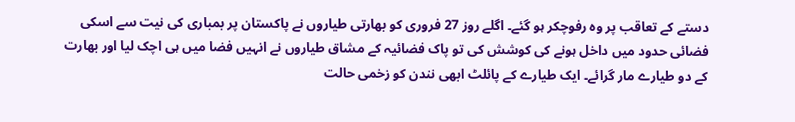دستے کے تعاقب پر وہ رفوچکر ہو گئے۔ اگلے روز 27 فروری کو بھارتی طیاروں نے پاکستان پر بمباری کی نیت سے اسکی فضائی حدود میں داخل ہونے کی کوشش کی تو پاک فضائیہ کے مشاق طیاروں نے انہیں فضا میں ہی اچک لیا اور بھارت کے دو طیارے مار گرائے۔ ایک طیارے کے پائلٹ ابھی نندن کو زخمی حالت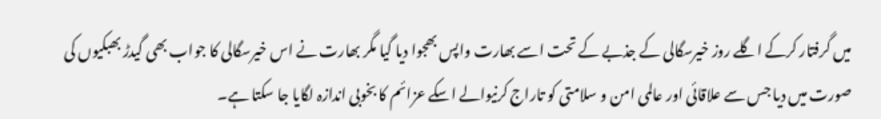میں گرفتار کرکے اگلے روز خیرسگالی کے جذبے کے تحت اسے بھارت واپس بھجوا دیا گیا مگر بھارت نے اس خیرسگالی کا جواب بھی گیدڑ بھبکیوں کی صورت میں دیا جس سے علاقائی اور عالمی امن و سلامتی کو تاراج کرنیوالے اسکے عزائم کا بخوبی اندازہ لگایا جا سکتا ہے۔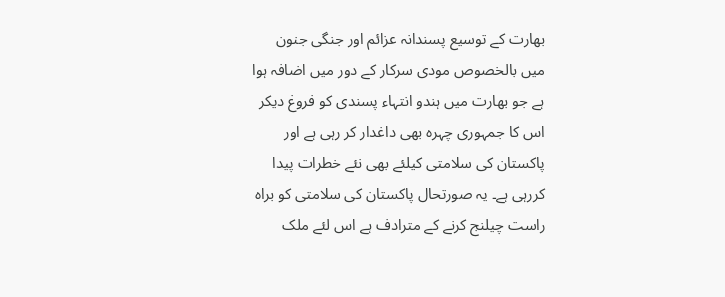بھارت کے توسیع پسندانہ عزائم اور جنگی جنون میں بالخصوص مودی سرکار کے دور میں اضافہ ہوا ہے جو بھارت میں ہندو انتہاء پسندی کو فروغ دیکر اس کا جمہوری چہرہ بھی داغدار کر رہی ہے اور پاکستان کی سلامتی کیلئے بھی نئے خطرات پیدا کررہی ہے۔ یہ صورتحال پاکستان کی سلامتی کو براہ راست چیلنج کرنے کے مترادف ہے اس لئے ملک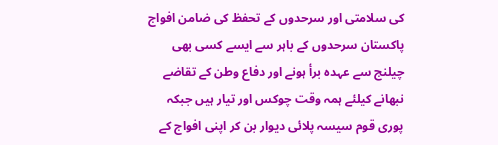کی سلامتی اور سرحدوں کے تحفظ کی ضامن افواج پاکستان سرحدوں کے باہر سے ایسے کسی بھی چیلنج سے عہدہ برأ ہونے اور دفاع وطن کے تقاضے نبھانے کیلئے ہمہ وقت چوکس اور تیار ہیں جبکہ پوری قوم سیسہ پلائی دیوار بن کر اپنی افواج کے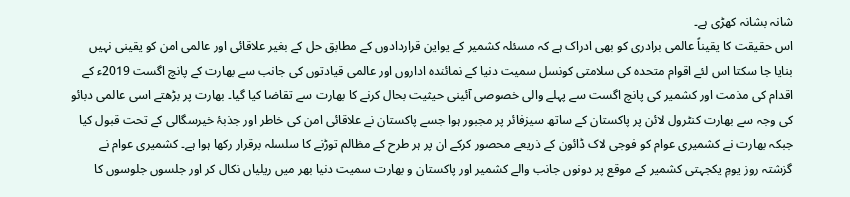شانہ بشانہ کھڑی ہے۔
اس حقیقت کا یقیناً عالمی برادری کو بھی ادراک ہے کہ مسئلہ کشمیر کے یواین قراردادوں کے مطابق حل کے بغیر علاقائی اور عالمی امن کو یقینی نہیں بنایا جا سکتا اس لئے اقوام متحدہ کی سلامتی کونسل سمیت دنیا کے نمائندہ اداروں اور عالمی قیادتوں کی جانب سے بھارت کے پانچ اگست 2019ء کے اقدام کی مذمت اور کشمیر کی پانچ اگست سے پہلے والی خصوصی آئینی حیثیت بحال کرنے کا بھارت سے تقاضا کیا گیا۔ بھارت پر بڑھتے اسی عالمی دبائو کی وجہ سے بھارت کنٹرول لائن پر پاکستان کے ساتھ سیزفائر پر مجبور ہوا جسے پاکستان نے علاقائی امن کی خاطر اور جذبۂ خیرسگالی کے تحت قبول کیا جبکہ بھارت نے کشمیری عوام کو فوجی لاک ڈائون کے ذریعے محصور کرکے ان پر ہر طرح کے مظالم توڑنے کا سلسلہ برقرار رکھا ہوا ہے۔ کشمیری عوام نے گزشتہ روز یومِ یکجہتی کشمیر کے موقع پر دونوں جانب والے کشمیر اور پاکستان و بھارت سمیت دنیا بھر میں ریلیاں نکال کر اور جلسوں جلوسوں کا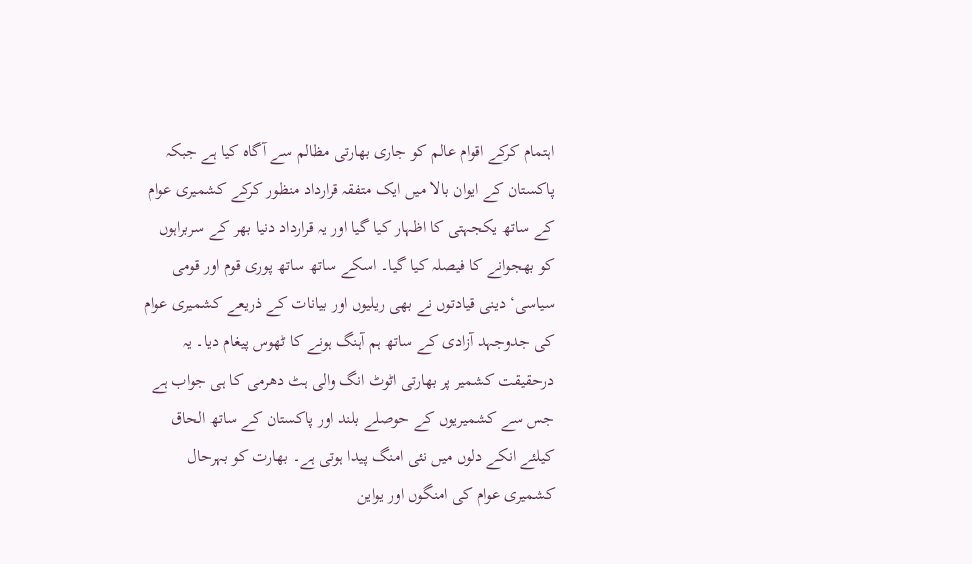اہتمام کرکے اقوام عالم کو جاری بھارتی مظالم سے آگاہ کیا ہے جبکہ پاکستان کے ایوان بالا میں ایک متفقہ قرارداد منظور کرکے کشمیری عوام کے ساتھ یکجہتی کا اظہار کیا گیا اور یہ قرارداد دنیا بھر کے سربراہوں کو بھجوانے کا فیصلہ کیا گیا۔ اسکے ساتھ ساتھ پوری قوم اور قومی سیاسی‘ دینی قیادتوں نے بھی ریلیوں اور بیانات کے ذریعے کشمیری عوام کی جدوجہد آزادی کے ساتھ ہم آہنگ ہونے کا ٹھوس پیغام دیا۔ یہ درحقیقت کشمیر پر بھارتی اٹوٹ انگ والی ہٹ دھرمی کا ہی جواب ہے جس سے کشمیریوں کے حوصلے بلند اور پاکستان کے ساتھ الحاق کیلئے انکے دلوں میں نئی امنگ پیدا ہوتی ہے۔ بھارت کو بہرحال کشمیری عوام کی امنگوں اور یواین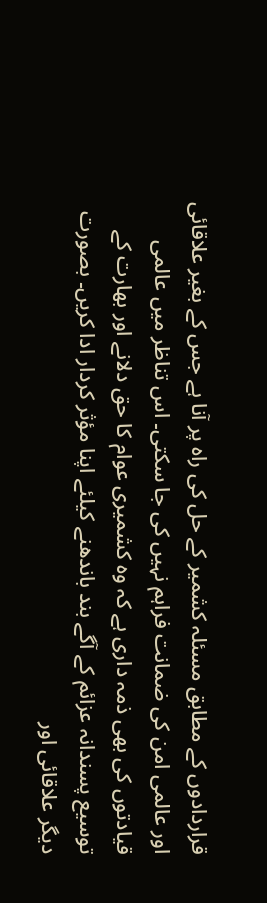قراردادوں کے مطابق مسئلہ کشمیر کے حل کی راہ پر آنا ہے جس کے بغیر علاقائی اور عالمی امن کی ضمانت فراہم نہیں کی جا سکتی۔ اس تناظر میں عالمی قیادتوں کی بھی ذمہ داری ہے کہ وہ کشمیری عوام کا حق دلانے اور بھارت کے توسیع پسندانہ عزائم کے آگے بند باندھنے کیلئے اپنا مؤثر کردار ادا کریں۔ بصورت دیگر علاقائی اور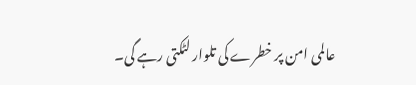عالمی امن پر خطرے کی تلوار لٹکتی رہے گی۔